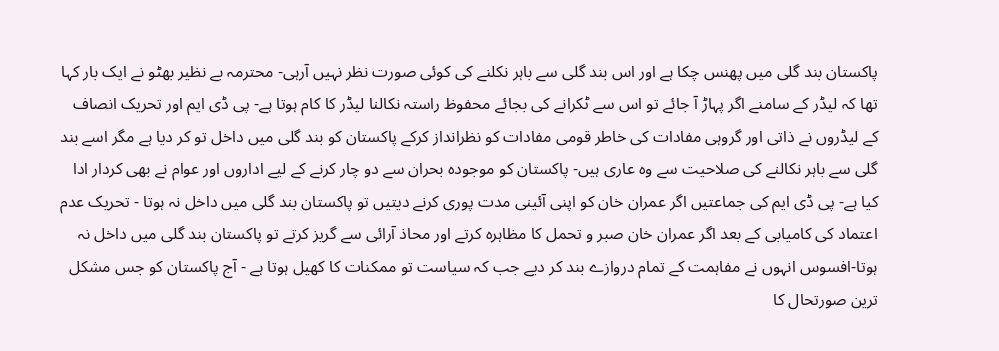پاکستان بند گلی میں پھنس چکا ہے اور اس بند گلی سے باہر نکلنے کی کوئی صورت نظر نہیں آرہی- محترمہ بے نظیر بھٹو نے ایک بار کہا تھا کہ لیڈر کے سامنے اگر پہاڑ آ جائے تو اس سے ٹکرانے کی بجائے محفوظ راستہ نکالنا لیڈر کا کام ہوتا ہے- پی ڈی ایم اور تحریک انصاف کے لیڈروں نے ذاتی اور گروہی مفادات کی خاطر قومی مفادات کو نظرانداز کرکے پاکستان کو بند گلی میں داخل تو کر دیا ہے مگر اسے بند گلی سے باہر نکالنے کی صلاحیت سے وہ عاری ہیں- پاکستان کو موجودہ بحران سے دو چار کرنے کے لیے اداروں اور عوام نے بھی کردار ادا کیا ہے- پی ڈی ایم کی جماعتیں اگر عمران خان کو اپنی آئینی مدت پوری کرنے دیتیں تو پاکستان بند گلی میں داخل نہ ہوتا - تحریک عدم اعتماد کی کامیابی کے بعد اگر عمران خان صبر و تحمل کا مظاہرہ کرتے اور محاذ آرائی سے گریز کرتے تو پاکستان بند گلی میں داخل نہ ہوتا-افسوس انہوں نے مفاہمت کے تمام دروازے بند کر دیے جب کہ سیاست تو ممکنات کا کھیل ہوتا ہے - آج پاکستان کو جس مشکل ترین صورتحال کا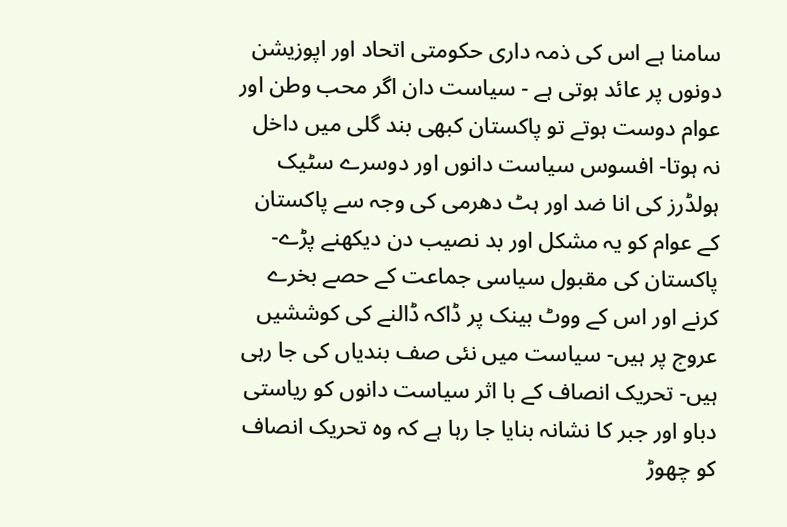سامنا ہے اس کی ذمہ داری حکومتی اتحاد اور اپوزیشن دونوں پر عائد ہوتی ہے - سیاست دان اگر محب وطن اور عوام دوست ہوتے تو پاکستان کبھی بند گلی میں داخل نہ ہوتا- افسوس سیاست دانوں اور دوسرے سٹیک ہولڈرز کی انا ضد اور ہٹ دھرمی کی وجہ سے پاکستان کے عوام کو یہ مشکل اور بد نصیب دن دیکھنے پڑے- پاکستان کی مقبول سیاسی جماعت کے حصے بخرے کرنے اور اس کے ووٹ بینک پر ڈاکہ ڈالنے کی کوششیں عروج پر ہیں- سیاست میں نئی صف بندیاں کی جا رہی ہیں- تحریک انصاف کے با اثر سیاست دانوں کو ریاستی دباو اور جبر کا نشانہ بنایا جا رہا ہے کہ وہ تحریک انصاف کو چھوڑ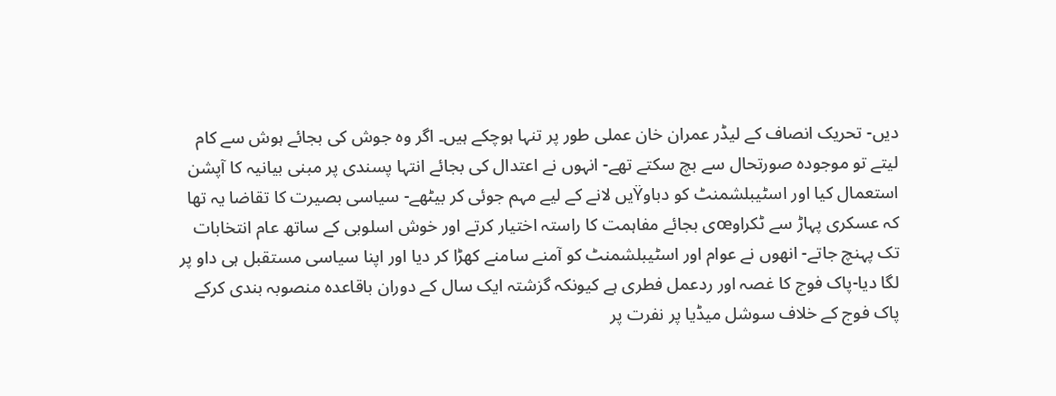دیں- تحریک انصاف کے لیڈر عمران خان عملی طور پر تنہا ہوچکے ہیں۔ اگر وہ جوش کی بجائے ہوش سے کام لیتے تو موجودہ صورتحال سے بچ سکتے تھے- انہوں نے اعتدال کی بجائے انتہا پسندی پر مبنی بیانیہ کا آپشن استعمال کیا اور اسٹیبلشمنٹ کو دباوŸیں لانے کے لیے مہم جوئی کر بیٹھے- سیاسی بصیرت کا تقاضا یہ تھا کہ عسکری پہاڑ سے ٹکراوœی بجائے مفاہمت کا راستہ اختیار کرتے اور خوش اسلوبی کے ساتھ عام انتخابات تک پہنچ جاتے- انھوں نے عوام اور اسٹیبلشمنٹ کو آمنے سامنے کھڑا کر دیا اور اپنا سیاسی مستقبل ہی داو پر لگا دیا-پاک فوج کا غصہ اور ردعمل فطری ہے کیونکہ گزشتہ ایک سال کے دوران باقاعدہ منصوبہ بندی کرکے پاک فوج کے خلاف سوشل میڈیا پر نفرت پر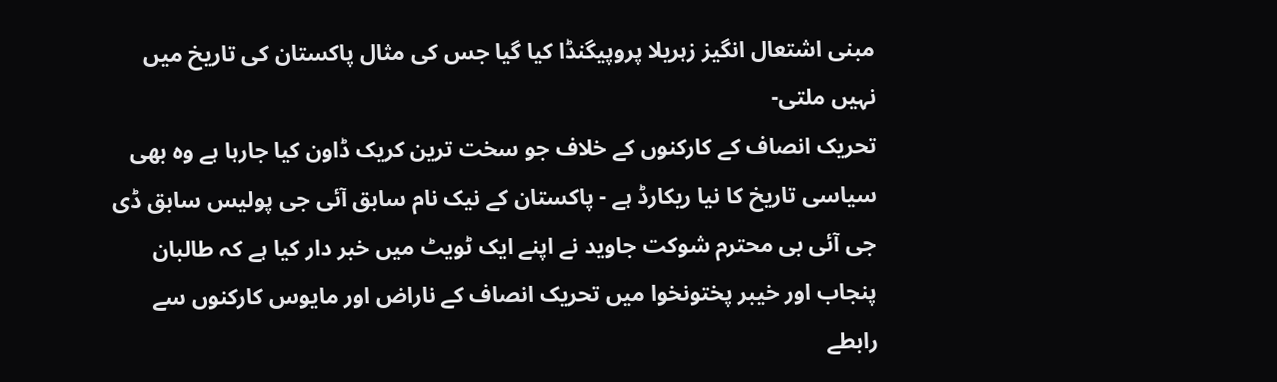مبنی اشتعال انگیز زہریلا پروپیگنڈا کیا گیا جس کی مثال پاکستان کی تاریخ میں نہیں ملتی-
تحریک انصاف کے کارکنوں کے خلاف جو سخت ترین کریک ڈاون کیا جارہا ہے وہ بھی سیاسی تاریخ کا نیا ریکارڈ ہے - پاکستان کے نیک نام سابق آئی جی پولیس سابق ڈی جی آئی بی محترم شوکت جاوید نے اپنے ایک ٹویٹ میں خبر دار کیا ہے کہ طالبان پنجاب اور خیبر پختونخوا میں تحریک انصاف کے ناراض اور مایوس کارکنوں سے رابطے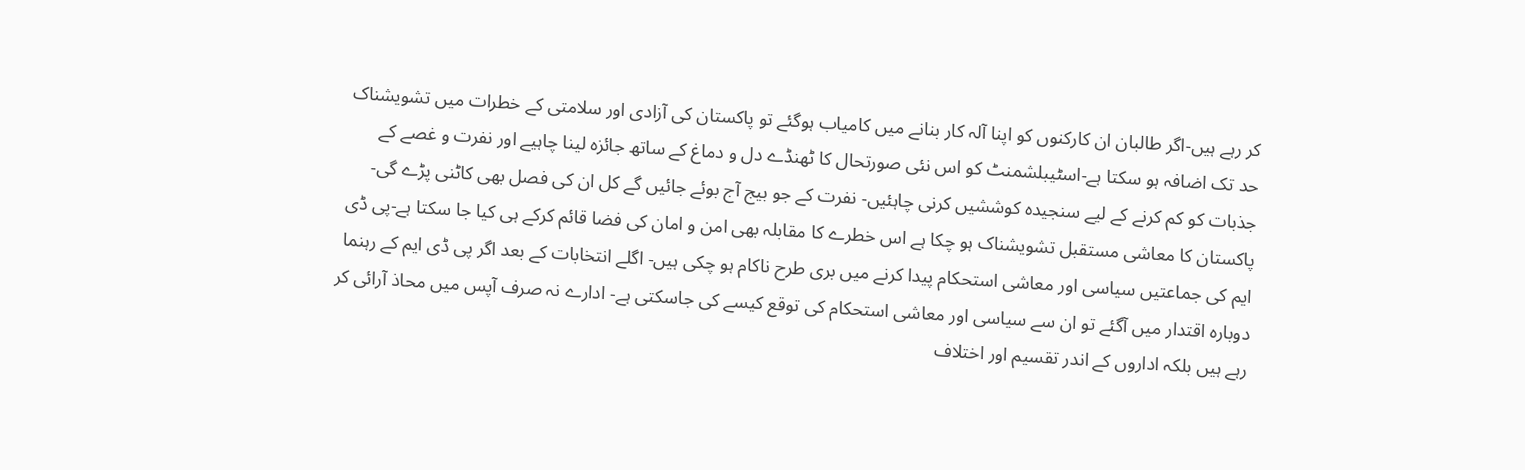کر رہے ہیں-اگر طالبان ان کارکنوں کو اپنا آلہ کار بنانے میں کامیاب ہوگئے تو پاکستان کی آزادی اور سلامتی کے خطرات میں تشویشناک حد تک اضافہ ہو سکتا ہے-اسٹیبلشمنٹ کو اس نئی صورتحال کا ٹھنڈے دل و دماغ کے ساتھ جائزہ لینا چاہیے اور نفرت و غصے کے جذبات کو کم کرنے کے لیے سنجیدہ کوششیں کرنی چاہئیں- نفرت کے جو بیج آج بوئے جائیں گے کل ان کی فصل بھی کاٹنی پڑے گی- پاکستان کا معاشی مستقبل تشویشناک ہو چکا ہے اس خطرے کا مقابلہ بھی امن و امان کی فضا قائم کرکے ہی کیا جا سکتا ہے-پی ڈی ایم کی جماعتیں سیاسی اور معاشی استحکام پیدا کرنے میں بری طرح ناکام ہو چکی ہیں- اگلے انتخابات کے بعد اگر پی ڈی ایم کے رہنما دوبارہ اقتدار میں آگئے تو ان سے سیاسی اور معاشی استحکام کی توقع کیسے کی جاسکتی ہے- ادارے نہ صرف آپس میں محاذ آرائی کر رہے ہیں بلکہ اداروں کے اندر تقسیم اور اختلاف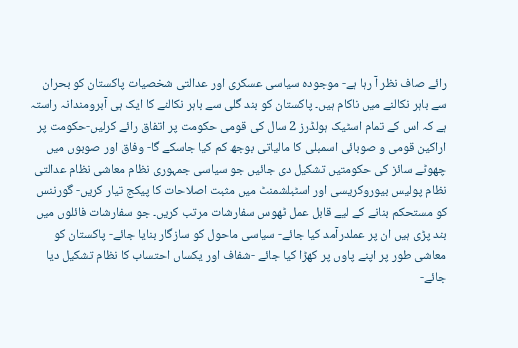رائے صاف نظر آ رہا ہے- موجودہ سیاسی عسکری اور عدالتی شخصیات پاکستان کو بحران سے باہر نکالنے میں ناکام ہیں۔ پاکستان کو بند گلی سے باہر نکالنے کا ایک ہی آبرومندانہ راستہ ہے کہ اس کے تمام اسٹیک ہولڈرز 2 سال کی قومی حکومت پر اتفاق رائے کرلیں-حکومت پر اراکین قومی و صوبائی اسمبلی کا مالیاتی بوجھ کم کیا جاسکے گا- وفاق اور صوبوں میں چھوٹے سائز کی حکومتیں تشکیل دی جائیں جو سیاسی جمہوری نظام معاشی نظام عدالتی نظام پولیس بیوروکریسی اور اسٹبلشمنٹ میں مثبت اصلاحات کا پیکج تیار کریں- گورننس کو مستحکم بنانے کے لیے قابل عمل ٹھوس سفارشات مرتب کریں۔ جو سفارشات فائلوں میں بند پڑی ہیں ان پر عملدرآمد کیا جائے- سیاسی ماحول کو سازگار بنایا جائے- پاکستان کو معاشی طور پر اپنے پاوں پر کھڑا کیا جائے -شفاف اور یکساں احتساب کا نظام تشکیل دیا جائے-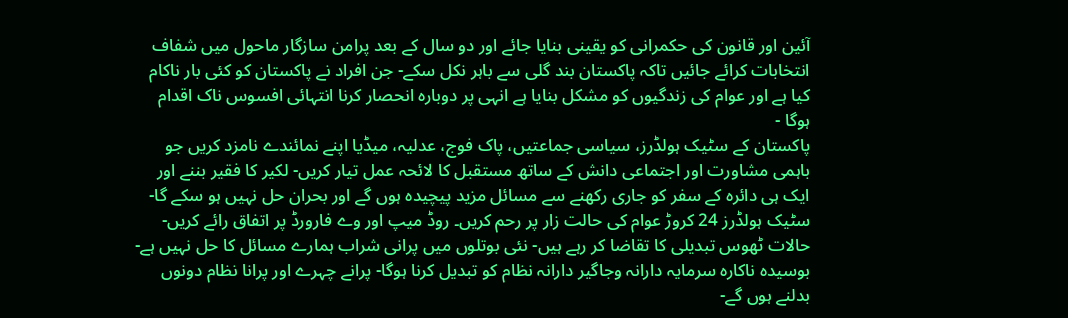آئین اور قانون کی حکمرانی کو یقینی بنایا جائے اور دو سال کے بعد پرامن سازگار ماحول میں شفاف انتخابات کرائے جائیں تاکہ پاکستان بند گلی سے باہر نکل سکے- جن افراد نے پاکستان کو کئی بار ناکام کیا ہے اور عوام کی زندگیوں کو مشکل بنایا ہے انہی پر دوبارہ انحصار کرنا انتہائی افسوس ناک اقدام ہوگا -
پاکستان کے سٹیک ہولڈرز، سیاسی جماعتیں، پاک فوج، عدلیہ، میڈیا اپنے نمائندے نامزد کریں جو باہمی مشاورت اور اجتماعی دانش کے ساتھ مستقبل کا لائحہ عمل تیار کریں- لکیر کا فقیر بننے اور ایک ہی دائرہ کے سفر کو جاری رکھنے سے مسائل مزید پیچیدہ ہوں گے اور بحران حل نہیں ہو سکے گا- سٹیک ہولڈرز 24 کروڑ عوام کی حالت زار پر رحم کریں۔ روڈ میپ اور وے فارورڈ پر اتفاق رائے کریں-حالات ٹھوس تبدیلی کا تقاضا کر رہے ہیں- نئی بوتلوں میں پرانی شراب ہمارے مسائل کا حل نہیں ہے- بوسیدہ ناکارہ سرمایہ دارانہ وجاگیر دارانہ نظام کو تبدیل کرنا ہوگا- پرانے چہرے اور پرانا نظام دونوں بدلنے ہوں گے-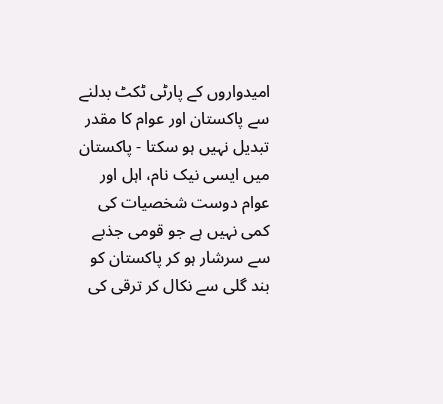امیدواروں کے پارٹی ٹکٹ بدلنے سے پاکستان اور عوام کا مقدر تبدیل نہیں ہو سکتا - پاکستان میں ایسی نیک نام، اہل اور عوام دوست شخصیات کی کمی نہیں ہے جو قومی جذبے سے سرشار ہو کر پاکستان کو بند گلی سے نکال کر ترقی کی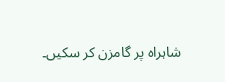شاہراہ پر گامزن کر سکیں۔